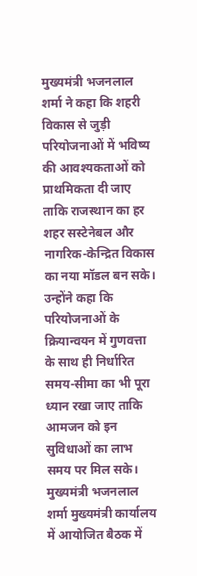मुख्यमंत्री भजनलाल शर्मा ने कहा कि शहरी विकास से जुड़ी परियोजनाओं में भविष्य की आवश्यकताओं को प्राथमिकता दी जाए ताकि राजस्थान का हर शहर सस्टेनेबल और नागरिक-केन्द्रित विकास का नया मॉडल बन सके। उन्होंने कहा कि परियोजनाओं के क्रियान्वयन में गुणवत्ता के साथ ही निर्धारित समय-सीमा का भी पूरा ध्यान रखा जाए ताकि आमजन को इन सुविधाओं का लाभ समय पर मिल सके।
मुख्यमंत्री भजनलाल शर्मा मुख्यमंत्री कार्यालय में आयोजित बैठक में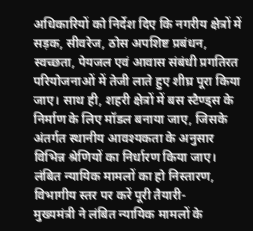अधिकारियों को निर्देश दिए कि नगरीय क्षेत्रों में सड़क, सीवरेज, ठोस अपशिष्ट प्रबंधन, स्वच्छता, पेयजल एवं आवास संबंधी प्रगतिरत परियोजनाओं में तेजी लाते हुए शीघ्र पूरा किया जाए। साथ ही, शहरी क्षेत्रों में बस स्टैण्ड्स के निर्माण के लिए मॉडल बनाया जाए, जिसके अंतर्गत स्थानीय आवश्यकता के अनुसार विभिन्न श्रेणियों का निर्धारण किया जाए।
लंबित न्यायिक मामलों का हो निस्तारण, विभागीय स्तर पर करें पूरी तैयारी-
मुख्यमंत्री ने लंबित न्यायिक मामलों के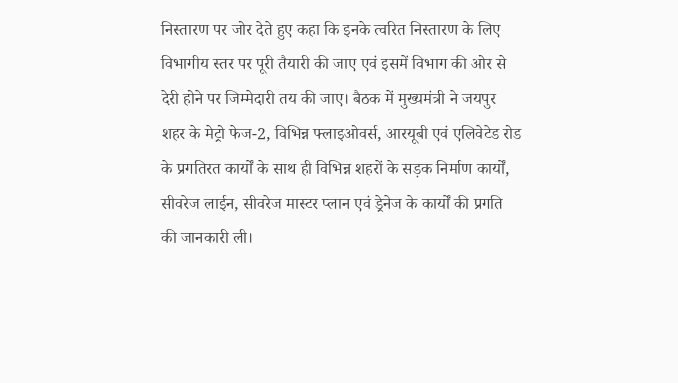निस्तारण पर जोर देते हुए कहा कि इनके त्वरित निस्तारण के लिए विभागीय स्तर पर पूरी तैयारी की जाए एवं इसमें विभाग की ओर से देरी होने पर जिम्मेदारी तय की जाए। बैठक में मुख्यमंत्री ने जयपुर शहर के मेट्रो फेज-2, विभिन्न फ्लाइओवर्स, आरयूबी एवं एलिवेटेड रोड के प्रगतिरत कार्यों के साथ ही विभिन्न शहरों के सड़क निर्माण कार्यों, सीवरेज लाईन, सीवरेज मास्टर प्लान एवं ड्रेनेज के कार्यों की प्रगति की जानकारी ली।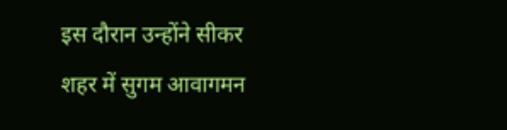इस दौरान उन्होंने सीकर शहर में सुगम आवागमन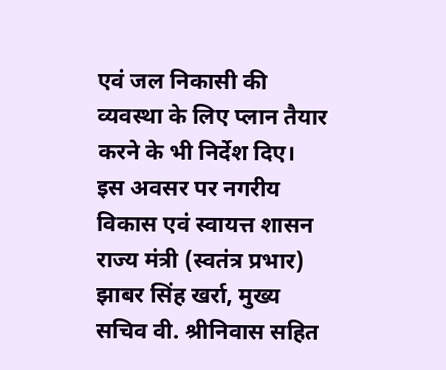एवं जल निकासी की व्यवस्था के लिए प्लान तैयार करने के भी निर्देश दिए।
इस अवसर पर नगरीय विकास एवं स्वायत्त शासन राज्य मंत्री (स्वतंत्र प्रभार) झाबर सिंह खर्रा, मुख्य सचिव वी. श्रीनिवास सहित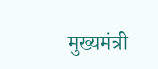मुख्यमंत्री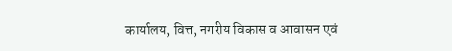कार्यालय, वित्त, नगरीय विकास व आवासन एवं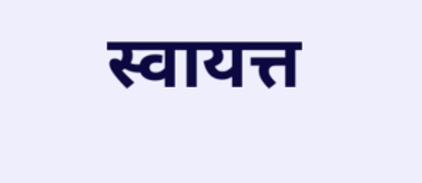स्वायत्त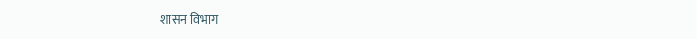शासन विभाग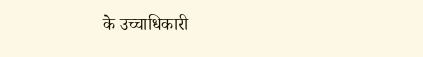के उच्चाधिकारी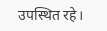उपस्थित रहे।